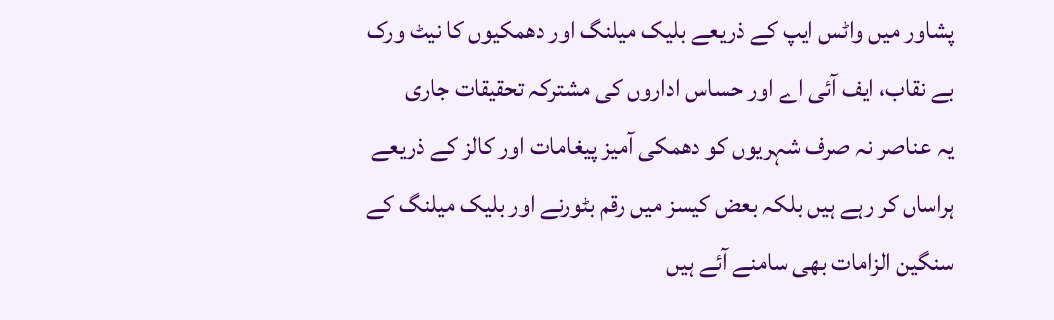پشاور میں واٹس ایپ کے ذریعے بلیک میلنگ اور دھمکیوں کا نیٹ ورک بے نقاب، ایف آئی اے اور حساس اداروں کی مشترکہ تحقیقات جاری
یہ عناصر نہ صرف شہریوں کو دھمکی آمیز پیغامات اور کالز کے ذریعے ہراساں کر رہے ہیں بلکہ بعض کیسز میں رقم بٹورنے اور بلیک میلنگ کے سنگین الزامات بھی سامنے آئے ہیں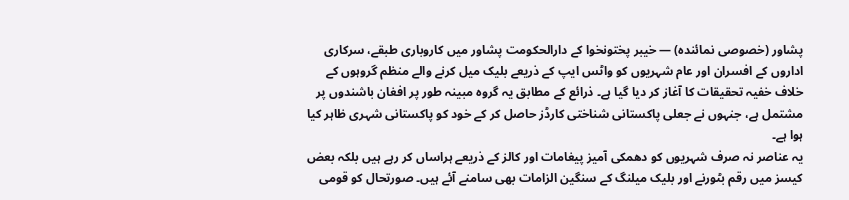پشاور (خصوصی نمائندہ) — خیبر پختونخوا کے دارالحکومت پشاور میں کاروباری طبقے، سرکاری اداروں کے افسران اور عام شہریوں کو واٹس ایپ کے ذریعے بلیک میل کرنے والے منظم گروہوں کے خلاف خفیہ تحقیقات کا آغاز کر دیا گیا ہے۔ ذرائع کے مطابق یہ گروہ مبینہ طور پر افغان باشندوں پر مشتمل ہے، جنہوں نے جعلی پاکستانی شناختی کارڈز حاصل کر کے خود کو پاکستانی شہری ظاہر کیا ہوا ہے۔
یہ عناصر نہ صرف شہریوں کو دھمکی آمیز پیغامات اور کالز کے ذریعے ہراساں کر رہے ہیں بلکہ بعض کیسز میں رقم بٹورنے اور بلیک میلنگ کے سنگین الزامات بھی سامنے آئے ہیں۔ صورتحال کو قومی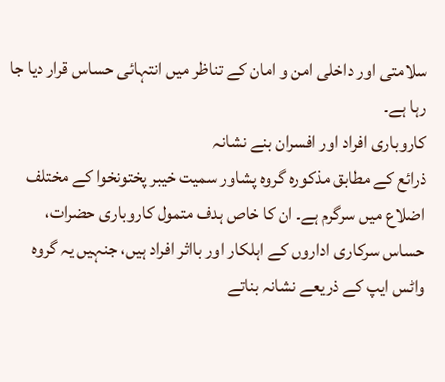سلامتی اور داخلی امن و امان کے تناظر میں انتہائی حساس قرار دیا جا رہا ہے۔
کاروباری افراد اور افسران بنے نشانہ
ذرائع کے مطابق مذکورہ گروہ پشاور سمیت خیبر پختونخوا کے مختلف اضلاع میں سرگرم ہے۔ ان کا خاص ہدف متمول کاروباری حضرات، حساس سرکاری اداروں کے اہلکار اور بااثر افراد ہیں، جنہیں یہ گروہ واٹس ایپ کے ذریعے نشانہ بناتے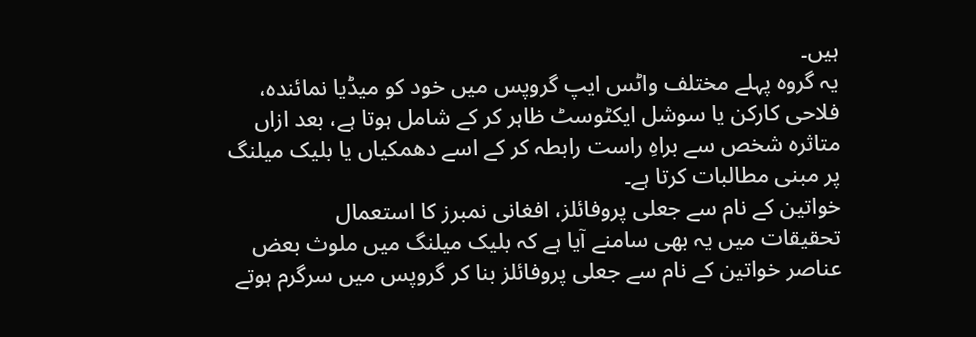ہیں۔
یہ گروہ پہلے مختلف واٹس ایپ گروپس میں خود کو میڈیا نمائندہ، فلاحی کارکن یا سوشل ایکٹوسٹ ظاہر کر کے شامل ہوتا ہے، بعد ازاں متاثرہ شخص سے براہِ راست رابطہ کر کے اسے دھمکیاں یا بلیک میلنگ پر مبنی مطالبات کرتا ہے۔
خواتین کے نام سے جعلی پروفائلز، افغانی نمبرز کا استعمال
تحقیقات میں یہ بھی سامنے آیا ہے کہ بلیک میلنگ میں ملوث بعض عناصر خواتین کے نام سے جعلی پروفائلز بنا کر گروپس میں سرگرم ہوتے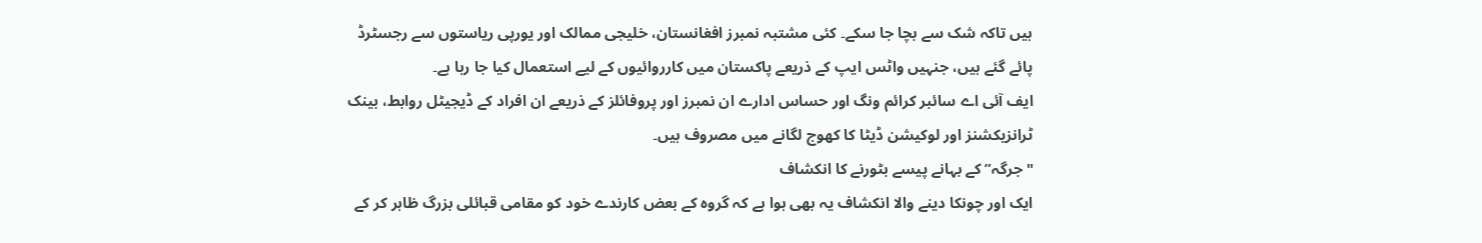ہیں تاکہ شک سے بچا جا سکے۔ کئی مشتبہ نمبرز افغانستان، خلیجی ممالک اور یورپی ریاستوں سے رجسٹرڈ پائے گئے ہیں، جنہیں واٹس ایپ کے ذریعے پاکستان میں کارروائیوں کے لیے استعمال کیا جا رہا ہے۔
ایف آئی اے سائبر کرائم ونگ اور حساس ادارے ان نمبرز اور پروفائلز کے ذریعے ان افراد کے ڈیجیٹل روابط، بینک ٹرانزیکشنز اور لوکیشن ڈیٹا کا کھوج لگانے میں مصروف ہیں۔
"جرگہ” کے بہانے پیسے بٹورنے کا انکشاف
ایک اور چونکا دینے والا انکشاف یہ بھی ہوا ہے کہ گروہ کے بعض کارندے خود کو مقامی قبائلی بزرگ ظاہر کر کے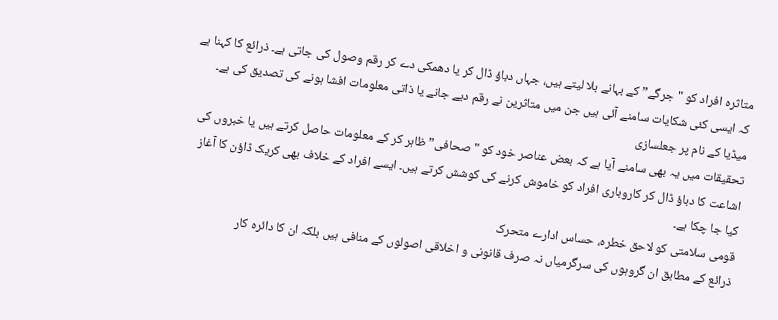متاثرہ افراد کو "جرگے” کے بہانے بلا لیتے ہیں، جہاں دباؤ ڈال کر یا دھمکی دے کر رقم وصول کی جاتی ہے۔ ذرائع کا کہنا ہے کہ ایسی کئی شکایات سامنے آئی ہیں جن میں متاثرین نے رقم دیے جانے یا ذاتی معلومات افشا ہونے کی تصدیق کی ہے۔
میڈیا کے نام پر جعلسازی
تحقیقات میں یہ بھی سامنے آیا ہے کہ بعض عناصر خود کو "صحافی” ظاہر کر کے معلومات حاصل کرتے ہیں یا خبروں کی اشاعت کا دباؤ ڈال کر کاروباری افراد کو خاموش کرنے کی کوشش کرتے ہیں۔ ایسے افراد کے خلاف بھی کریک ڈاؤن کا آغاز کیا جا چکا ہے۔
قومی سلامتی کو لاحق خطرہ، حساس ادارے متحرک
ذرائع کے مطابق ان گروہوں کی سرگرمیاں نہ صرف قانونی و اخلاقی اصولوں کے منافی ہیں بلکہ ان کا دائرہ کار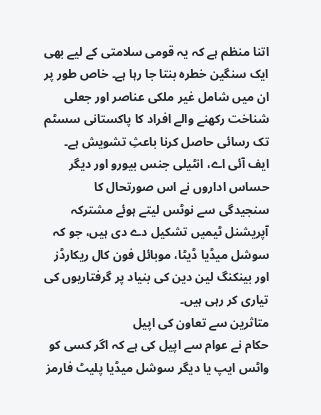اتنا منظم ہے کہ یہ قومی سلامتی کے لیے بھی ایک سنگین خطرہ بنتا جا رہا ہے۔ خاص طور پر ان میں شامل غیر ملکی عناصر اور جعلی شناخت رکھنے والے افراد کا پاکستانی سسٹم تک رسائی حاصل کرنا باعثِ تشویش ہے۔
ایف آئی اے، انٹیلی جنس بیورو اور دیگر حساس اداروں نے اس صورتحال کا سنجیدگی سے نوٹس لیتے ہوئے مشترکہ آپریشنل ٹیمیں تشکیل دے دی ہیں، جو کہ سوشل میڈیا ڈیٹا، موبائل فون کال ریکارڈز اور بینکنگ لین دین کی بنیاد پر گرفتاریوں کی تیاری کر رہی ہیں۔
متاثرین سے تعاون کی اپیل
حکام نے عوام سے اپیل کی ہے کہ اگر کسی کو واٹس ایپ یا دیگر سوشل میڈیا پلیٹ فارمز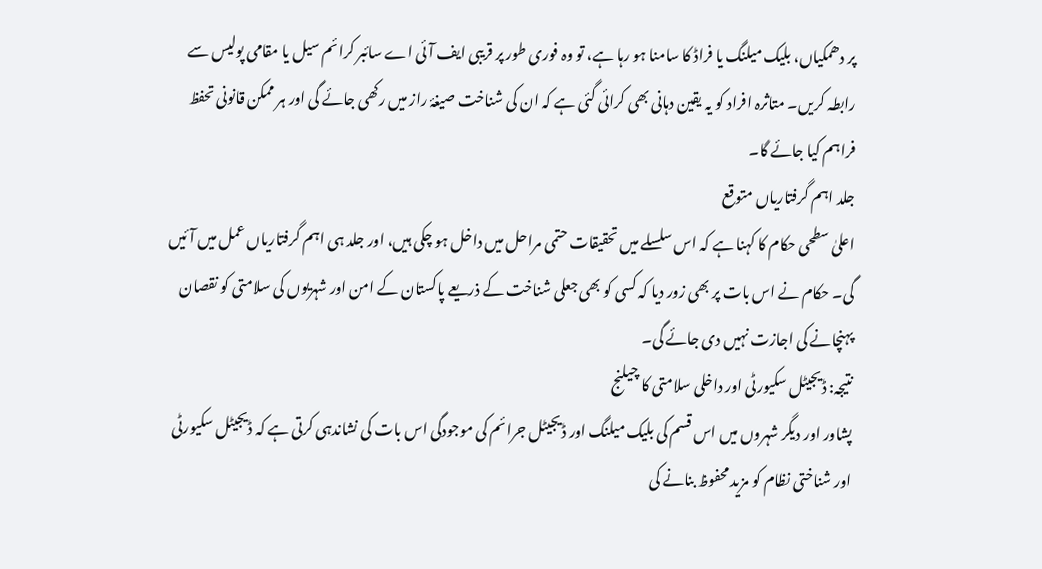پر دھمکیاں، بلیک میلنگ یا فراڈ کا سامنا ہو رہا ہے، تو وہ فوری طور پر قریبی ایف آئی اے سائبر کرائم سیل یا مقامی پولیس سے رابطہ کریں۔ متاثرہ افراد کو یہ یقین دہانی بھی کرائی گئی ہے کہ ان کی شناخت صیغۂ راز میں رکھی جائے گی اور ہر ممکن قانونی تحفظ فراہم کیا جائے گا۔
جلد اہم گرفتاریاں متوقع
اعلیٰ سطحی حکام کا کہنا ہے کہ اس سلسلے میں تحقیقات حتمی مراحل میں داخل ہو چکی ہیں، اور جلد ہی اہم گرفتاریاں عمل میں آئیں گی۔ حکام نے اس بات پر بھی زور دیا کہ کسی کو بھی جعلی شناخت کے ذریعے پاکستان کے امن اور شہریوں کی سلامتی کو نقصان پہنچانے کی اجازت نہیں دی جائے گی۔
نتیجہ: ڈیجیٹل سکیورٹی اور داخلی سلامتی کا چیلنج
پشاور اور دیگر شہروں میں اس قسم کی بلیک میلنگ اور ڈیجیٹل جرائم کی موجودگی اس بات کی نشاندہی کرتی ہے کہ ڈیجیٹل سکیورٹی اور شناختی نظام کو مزید محفوظ بنانے کی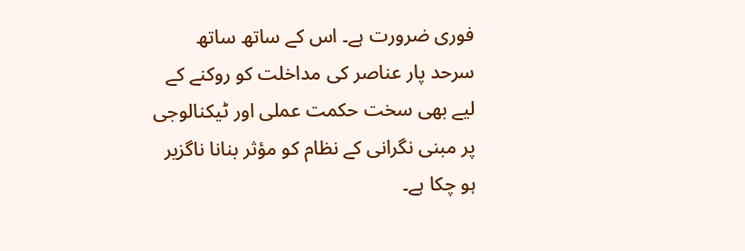فوری ضرورت ہے۔ اس کے ساتھ ساتھ سرحد پار عناصر کی مداخلت کو روکنے کے لیے بھی سخت حکمت عملی اور ٹیکنالوجی پر مبنی نگرانی کے نظام کو مؤثر بنانا ناگزیر ہو چکا ہے۔